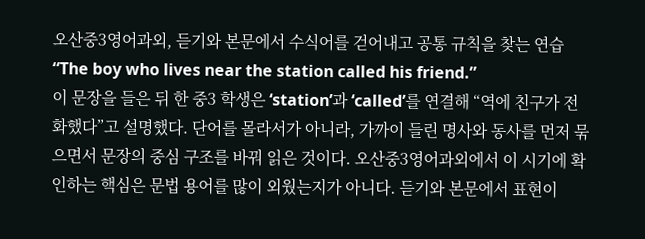오산중3영어과외, 듣기와 본문에서 수식어를 걷어내고 공통 규칙을 찾는 연습
“The boy who lives near the station called his friend.”
이 문장을 들은 뒤 한 중3 학생은 ‘station’과 ‘called’를 연결해 “역에 친구가 전화했다”고 설명했다. 단어를 몰라서가 아니라, 가까이 들린 명사와 동사를 먼저 묶으면서 문장의 중심 구조를 바꿔 읽은 것이다. 오산중3영어과외에서 이 시기에 확인하는 핵심은 문법 용어를 많이 외웠는지가 아니다. 듣기와 본문에서 표현이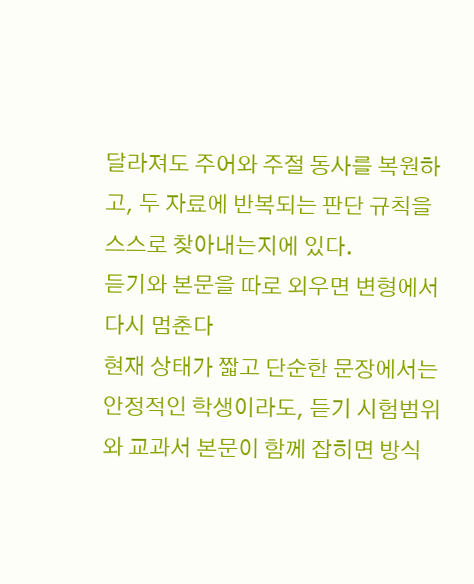달라져도 주어와 주절 동사를 복원하고, 두 자료에 반복되는 판단 규칙을 스스로 찾아내는지에 있다.
듣기와 본문을 따로 외우면 변형에서 다시 멈춘다
현재 상태가 짧고 단순한 문장에서는 안정적인 학생이라도, 듣기 시험범위와 교과서 본문이 함께 잡히면 방식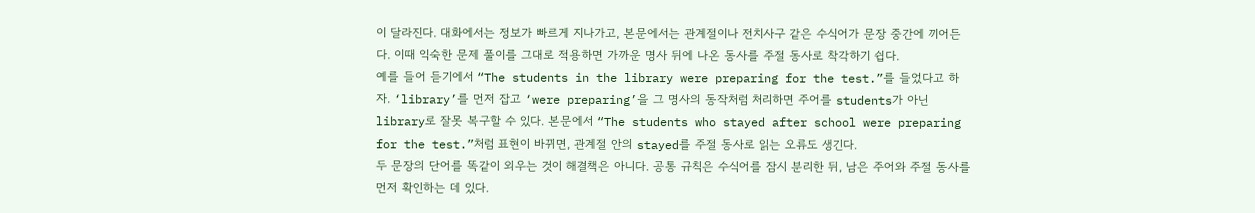이 달라진다. 대화에서는 정보가 빠르게 지나가고, 본문에서는 관계절이나 전치사구 같은 수식어가 문장 중간에 끼어든다. 이때 익숙한 문제 풀이를 그대로 적용하면 가까운 명사 뒤에 나온 동사를 주절 동사로 착각하기 쉽다.
예를 들어 듣기에서 “The students in the library were preparing for the test.”를 들었다고 하자. ‘library’를 먼저 잡고 ‘were preparing’을 그 명사의 동작처럼 처리하면 주어를 students가 아닌 library로 잘못 복구할 수 있다. 본문에서 “The students who stayed after school were preparing for the test.”처럼 표현이 바뀌면, 관계절 안의 stayed를 주절 동사로 읽는 오류도 생긴다.
두 문장의 단어를 똑같이 외우는 것이 해결책은 아니다. 공통 규칙은 수식어를 잠시 분리한 뒤, 남은 주어와 주절 동사를 먼저 확인하는 데 있다.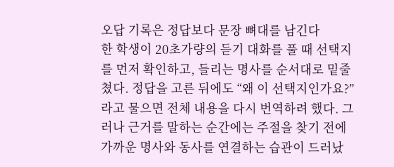오답 기록은 정답보다 문장 뼈대를 남긴다
한 학생이 20초가량의 듣기 대화를 풀 때 선택지를 먼저 확인하고, 들리는 명사를 순서대로 밑줄 쳤다. 정답을 고른 뒤에도 “왜 이 선택지인가요?”라고 물으면 전체 내용을 다시 번역하려 했다. 그러나 근거를 말하는 순간에는 주절을 찾기 전에 가까운 명사와 동사를 연결하는 습관이 드러났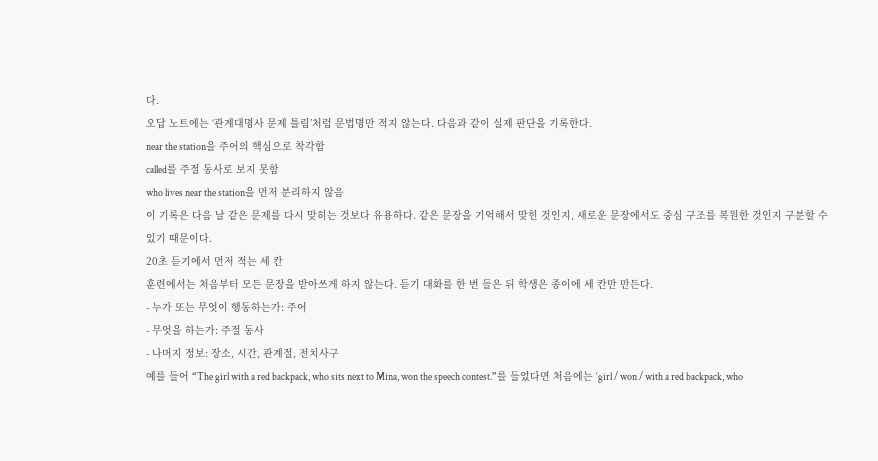다.
오답 노트에는 ‘관계대명사 문제 틀림’처럼 문법명만 적지 않는다. 다음과 같이 실제 판단을 기록한다.
near the station을 주어의 핵심으로 착각함
called를 주절 동사로 보지 못함
who lives near the station을 먼저 분리하지 않음
이 기록은 다음 날 같은 문제를 다시 맞히는 것보다 유용하다. 같은 문장을 기억해서 맞힌 것인지, 새로운 문장에서도 중심 구조를 복원한 것인지 구분할 수 있기 때문이다.
20초 듣기에서 먼저 적는 세 칸
훈련에서는 처음부터 모든 문장을 받아쓰게 하지 않는다. 듣기 대화를 한 번 들은 뒤 학생은 종이에 세 칸만 만든다.
- 누가 또는 무엇이 행동하는가: 주어
- 무엇을 하는가: 주절 동사
- 나머지 정보: 장소, 시간, 관계절, 전치사구
예를 들어 “The girl with a red backpack, who sits next to Mina, won the speech contest.”를 들었다면 처음에는 ‘girl / won / with a red backpack, who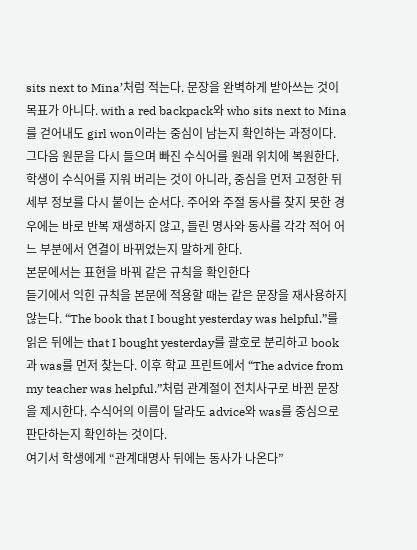sits next to Mina’처럼 적는다. 문장을 완벽하게 받아쓰는 것이 목표가 아니다. with a red backpack와 who sits next to Mina를 걷어내도 girl won이라는 중심이 남는지 확인하는 과정이다.
그다음 원문을 다시 들으며 빠진 수식어를 원래 위치에 복원한다. 학생이 수식어를 지워 버리는 것이 아니라, 중심을 먼저 고정한 뒤 세부 정보를 다시 붙이는 순서다. 주어와 주절 동사를 찾지 못한 경우에는 바로 반복 재생하지 않고, 들린 명사와 동사를 각각 적어 어느 부분에서 연결이 바뀌었는지 말하게 한다.
본문에서는 표현을 바꿔 같은 규칙을 확인한다
듣기에서 익힌 규칙을 본문에 적용할 때는 같은 문장을 재사용하지 않는다. “The book that I bought yesterday was helpful.”를 읽은 뒤에는 that I bought yesterday를 괄호로 분리하고 book과 was를 먼저 찾는다. 이후 학교 프린트에서 “The advice from my teacher was helpful.”처럼 관계절이 전치사구로 바뀐 문장을 제시한다. 수식어의 이름이 달라도 advice와 was를 중심으로 판단하는지 확인하는 것이다.
여기서 학생에게 “관계대명사 뒤에는 동사가 나온다”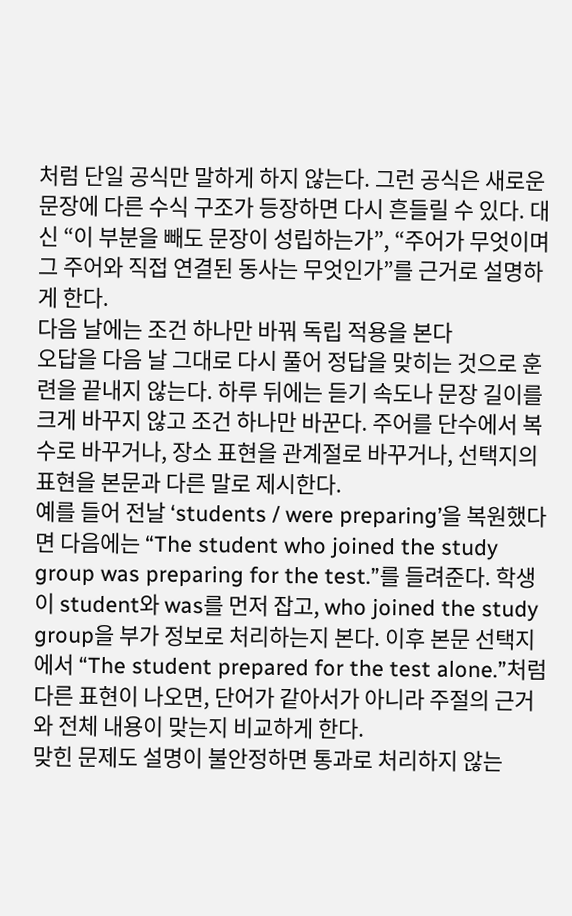처럼 단일 공식만 말하게 하지 않는다. 그런 공식은 새로운 문장에 다른 수식 구조가 등장하면 다시 흔들릴 수 있다. 대신 “이 부분을 빼도 문장이 성립하는가”, “주어가 무엇이며 그 주어와 직접 연결된 동사는 무엇인가”를 근거로 설명하게 한다.
다음 날에는 조건 하나만 바꿔 독립 적용을 본다
오답을 다음 날 그대로 다시 풀어 정답을 맞히는 것으로 훈련을 끝내지 않는다. 하루 뒤에는 듣기 속도나 문장 길이를 크게 바꾸지 않고 조건 하나만 바꾼다. 주어를 단수에서 복수로 바꾸거나, 장소 표현을 관계절로 바꾸거나, 선택지의 표현을 본문과 다른 말로 제시한다.
예를 들어 전날 ‘students / were preparing’을 복원했다면 다음에는 “The student who joined the study group was preparing for the test.”를 들려준다. 학생이 student와 was를 먼저 잡고, who joined the study group을 부가 정보로 처리하는지 본다. 이후 본문 선택지에서 “The student prepared for the test alone.”처럼 다른 표현이 나오면, 단어가 같아서가 아니라 주절의 근거와 전체 내용이 맞는지 비교하게 한다.
맞힌 문제도 설명이 불안정하면 통과로 처리하지 않는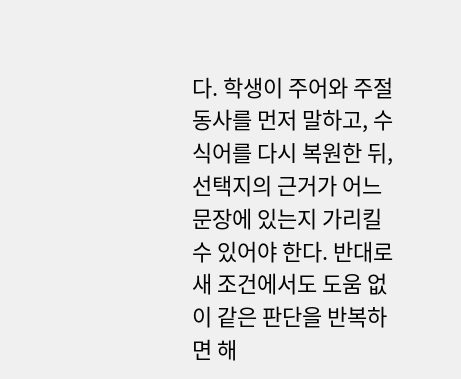다. 학생이 주어와 주절 동사를 먼저 말하고, 수식어를 다시 복원한 뒤, 선택지의 근거가 어느 문장에 있는지 가리킬 수 있어야 한다. 반대로 새 조건에서도 도움 없이 같은 판단을 반복하면 해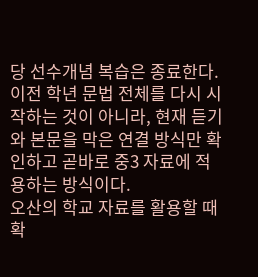당 선수개념 복습은 종료한다. 이전 학년 문법 전체를 다시 시작하는 것이 아니라, 현재 듣기와 본문을 막은 연결 방식만 확인하고 곧바로 중3 자료에 적용하는 방식이다.
오산의 학교 자료를 활용할 때 확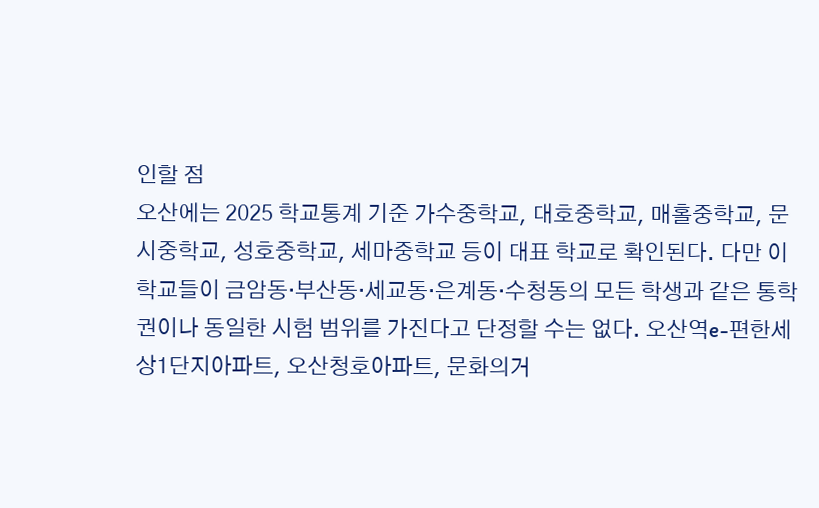인할 점
오산에는 2025 학교통계 기준 가수중학교, 대호중학교, 매홀중학교, 문시중학교, 성호중학교, 세마중학교 등이 대표 학교로 확인된다. 다만 이 학교들이 금암동·부산동·세교동·은계동·수청동의 모든 학생과 같은 통학권이나 동일한 시험 범위를 가진다고 단정할 수는 없다. 오산역e-편한세상1단지아파트, 오산청호아파트, 문화의거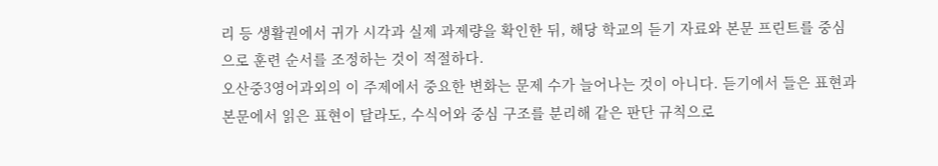리 등 생활권에서 귀가 시각과 실제 과제량을 확인한 뒤, 해당 학교의 듣기 자료와 본문 프린트를 중심으로 훈련 순서를 조정하는 것이 적절하다.
오산중3영어과외의 이 주제에서 중요한 변화는 문제 수가 늘어나는 것이 아니다. 듣기에서 들은 표현과 본문에서 읽은 표현이 달라도, 수식어와 중심 구조를 분리해 같은 판단 규칙으로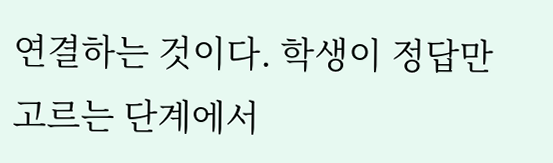연결하는 것이다. 학생이 정답만 고르는 단계에서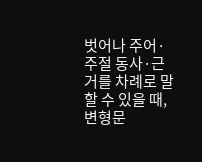벗어나 주어·주절 동사·근거를 차례로 말할 수 있을 때, 변형문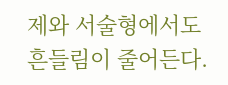제와 서술형에서도 흔들림이 줄어든다.